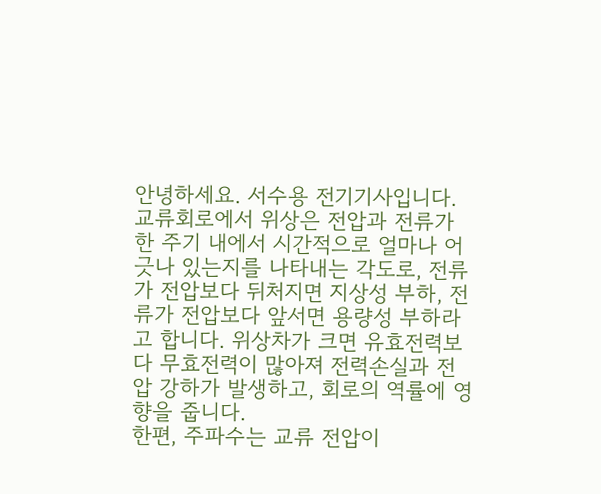안녕하세요. 서수용 전기기사입니다.
교류회로에서 위상은 전압과 전류가 한 주기 내에서 시간적으로 얼마나 어긋나 있는지를 나타내는 각도로, 전류가 전압보다 뒤처지면 지상성 부하, 전류가 전압보다 앞서면 용량성 부하라고 합니다. 위상차가 크면 유효전력보다 무효전력이 많아져 전력손실과 전압 강하가 발생하고, 회로의 역률에 영향을 줍니다.
한편, 주파수는 교류 전압이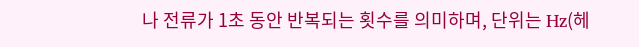나 전류가 1초 동안 반복되는 횟수를 의미하며, 단위는 Hz(헤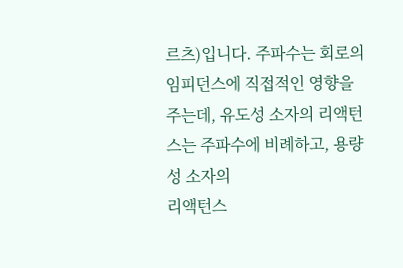르츠)입니다. 주파수는 회로의 임피던스에 직접적인 영향을 주는데, 유도성 소자의 리액턴스는 주파수에 비례하고, 용량성 소자의
리액턴스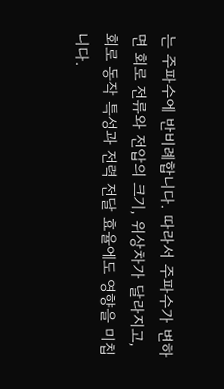는 주파수에 반비례합니다. 따라서 주파수가 변하면 회로 전류와 전압의 크기, 위상차가 달라지고, 회로 동작 특성과 전력 전달 효율에도 영향을 미칩니다.